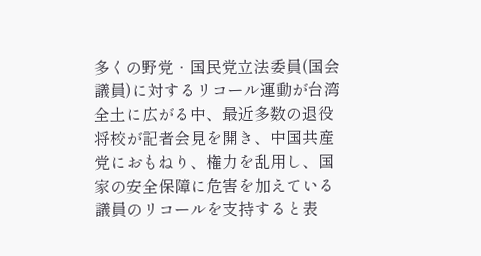多くの野党‧国民党立法委員(国会議員)に対するリコール運動が台湾全土に広がる中、最近多数の退役将校が記者会見を開き、中国共産党におもねり、権力を乱用し、国家の安全保障に危害を加えている議員のリコールを支持すると表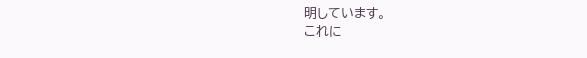明しています。
これに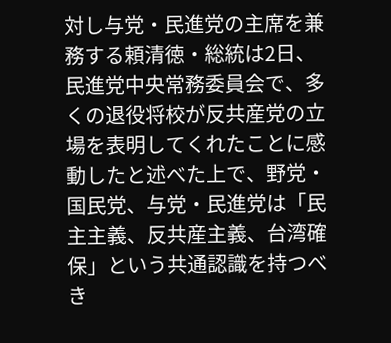対し与党・民進党の主席を兼務する頼清徳・総統は2日、民進党中央常務委員会で、多くの退役将校が反共産党の立場を表明してくれたことに感動したと述べた上で、野党・国民党、与党・民進党は「民主主義、反共産主義、台湾確保」という共通認識を持つべき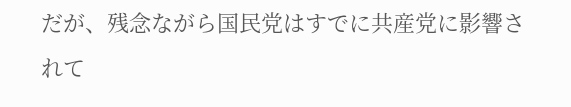だが、残念ながら国民党はすでに共産党に影響されて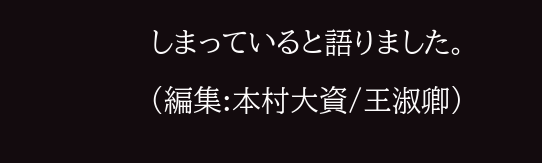しまっていると語りました。
(編集:本村大資/王淑卿)